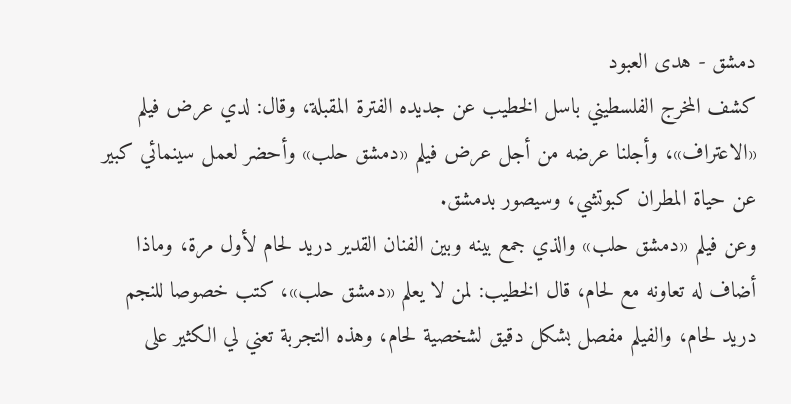دمشق - هدى العبود
كشف المخرج الفلسطيني باسل الخطيب عن جديده الفترة المقبلة، وقال: لدي عرض فيلم «الاعتراف»، وأجلنا عرضه من أجل عرض فيلم «دمشق حلب» وأحضر لعمل سينمائي كبير عن حياة المطران كبوتشي، وسيصور بدمشق.
وعن فيلم «دمشق حلب» والذي جمع بينه وبين الفنان القدير دريد لحام لأول مرة، وماذا أضاف له تعاونه مع لحام، قال الخطيب: لمن لا يعلم «دمشق حلب»، كتب خصوصا للنجم دريد لحام، والفيلم مفصل بشكل دقيق لشخصية لحام، وهذه التجربة تعني لي الكثير على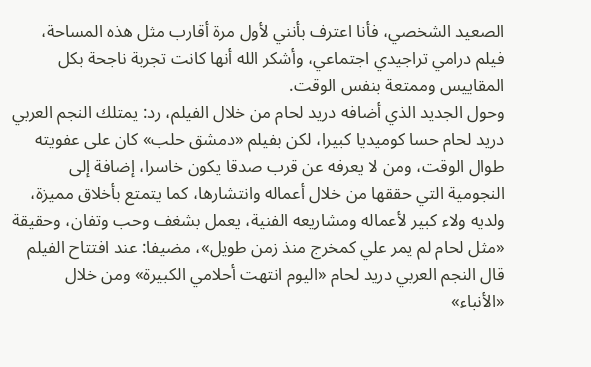الصعيد الشخصي، فأنا اعترف بأنني لأول مرة أقارب مثل هذه المساحة، فيلم درامي تراجيدي اجتماعي، وأشكر الله أنها كانت تجربة ناجحة بكل المقاييس وممتعة بنفس الوقت.
وحول الجديد الذي أضافه دريد لحام من خلال الفيلم، رد: يمتلك النجم العربي دريد لحام حسا كوميديا كبيرا، لكن بفيلم «دمشق حلب» كان على عفويته طوال الوقت، ومن لا يعرفه عن قرب صدقا يكون خاسرا، إضافة إلى النجومية التي حققها من خلال أعماله وانتشارها، كما يتمتع بأخلاق مميزة، ولديه ولاء كبير لأعماله ومشاريعه الفنية، يعمل بشغف وحب وتفان، وحقيقة «مثل لحام لم يمر علي كمخرج منذ زمن طويل»، مضيفا: عند افتتاح الفيلم قال النجم العربي دريد لحام «اليوم انتهت أحلامي الكبيرة» ومن خلال «الأنباء»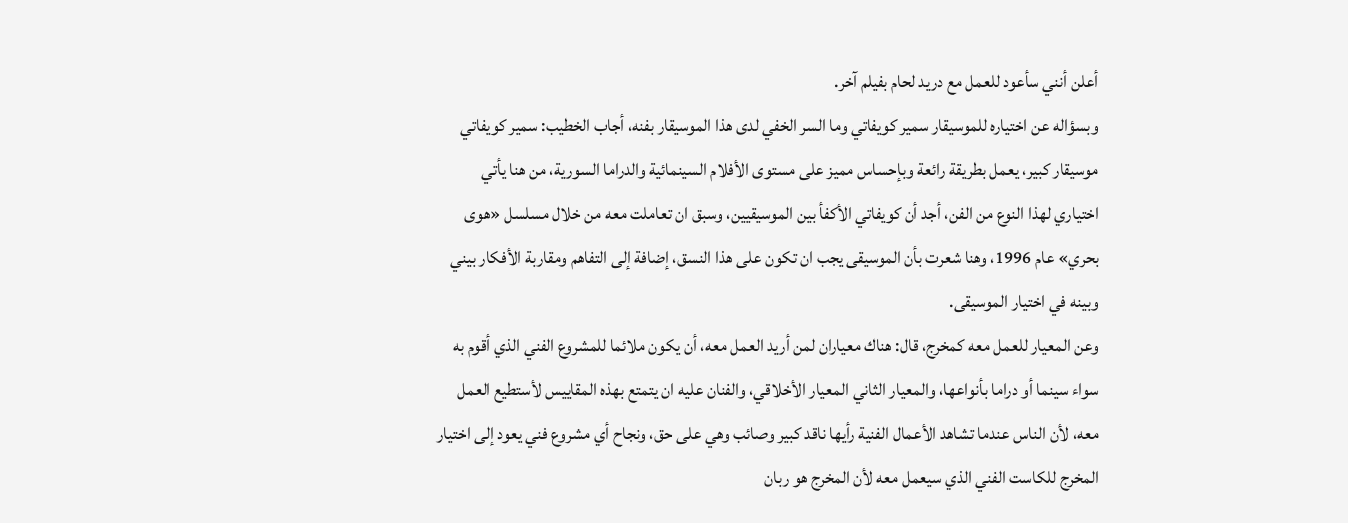أعلن أنني سأعود للعمل مع دريد لحام بفيلم آخر.
وبسؤاله عن اختياره للموسيقار سمير كويفاتي وما السر الخفي لدى هذا الموسيقار بفنه، أجاب الخطيب: سمير كويفاتي موسيقار كبير، يعمل بطريقة رائعة وبإحساس مميز على مستوى الأفلام السينمائية والدراما السورية، من هنا يأتي اختياري لهذا النوع من الفن، أجد أن كويفاتي الأكفأ بين الموسيقيين، وسبق ان تعاملت معه من خلال مسلسل «هوى بحري» عام 1996، وهنا شعرت بأن الموسيقى يجب ان تكون على هذا النسق، إضافة إلى التفاهم ومقاربة الأفكار بيني وبينه في اختيار الموسيقى.
وعن المعيار للعمل معه كمخرج، قال: هناك معياران لمن أريد العمل معه، أن يكون ملائما للمشروع الفني الذي أقوم به سواء سينما أو دراما بأنواعها، والمعيار الثاني المعيار الأخلاقي، والفنان عليه ان يتمتع بهذه المقاييس لأستطيع العمل معه، لأن الناس عندما تشاهد الأعمال الفنية رأيها ناقد كبير وصائب وهي على حق، ونجاح أي مشروع فني يعود إلى اختيار المخرج للكاست الفني الذي سيعمل معه لأن المخرج هو ربان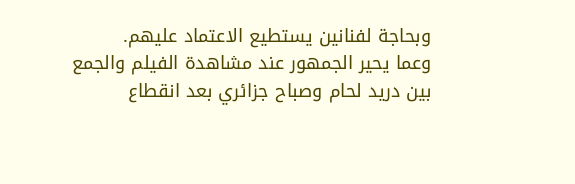وبحاجة لفنانين يستطيع الاعتماد عليهم.
وعما يحير الجمهور عند مشاهدة الفيلم والجمع بين دريد لحام وصباح جزائري بعد انقطاع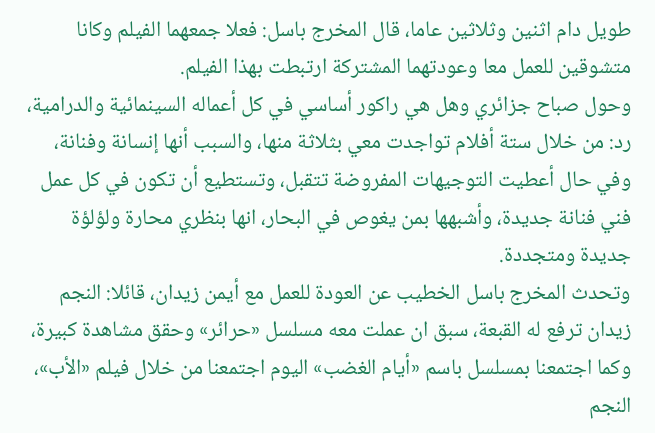طويل دام اثنين وثلاثين عاما، قال المخرج باسل: فعلا جمعهما الفيلم وكانا متشوقين للعمل معا وعودتهما المشتركة ارتبطت بهذا الفيلم.
وحول صباح جزائري وهل هي راكور أساسي في كل أعماله السينمائية والدرامية، رد: من خلال ستة أفلام تواجدت معي بثلاثة منها، والسبب أنها إنسانة وفنانة، وفي حال أعطيت التوجيهات المفروضة تتقبل، وتستطيع أن تكون في كل عمل فني فنانة جديدة، وأشبهها بمن يغوص في البحار، انها بنظري محارة ولؤلؤة جديدة ومتجددة.
وتحدث المخرج باسل الخطيب عن العودة للعمل مع أيمن زيدان، قائلا: النجم زيدان ترفع له القبعة، سبق ان عملت معه مسلسل «حرائر» وحقق مشاهدة كبيرة، وكما اجتمعنا بمسلسل باسم «أيام الغضب» اليوم اجتمعنا من خلال فيلم «الأب»، النجم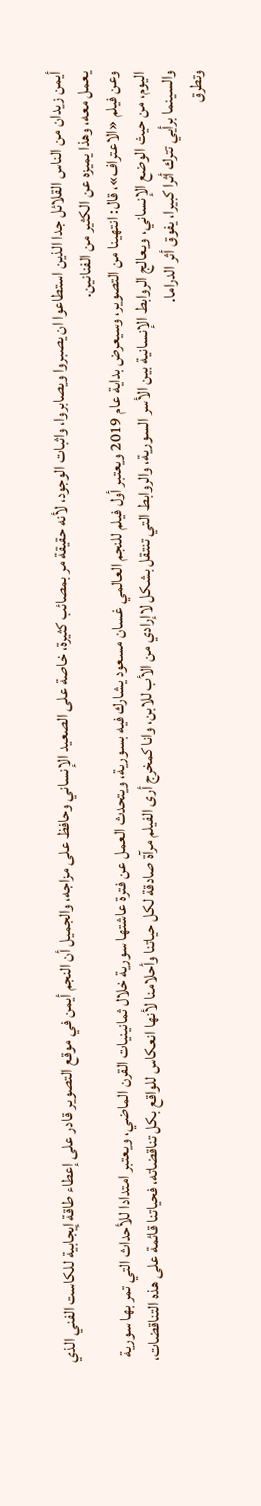أيمن زيدان من الناس القلائل جدا الذين استطاعوا ان يصبروا ويصابروا، واثبات الوجود، لأنه حقيقة مر بمصائب كثيرة، خاصة على الصعيد الإنساني وحافظ على مزاجه، والجميل أن النجم أيمن في موقع التصوير قادر على إعطاء طاقة إيجابية للكاست الفني الذي يعمل معه، وهذا يميزه عن الكثير من الفنانين.
وعن فيلم «الاعتراف»، قال: انتهينا من التصوير، وسيعرض بداية عام 2019 ويعتبر أول فيلم للنجم العالمي غسان مسعود يشارك فيه بسورية، ويتحدث العمل عن فترة عاشتها سورية خلال ثمانينيات القرن الماضي، ويعتبر امتدادا للأحداث التي تمر بها سورية اليوم، من حيث الوضع الإنساني، ويعالج الروابط الإنسانية بين الأسر السورية، والروابط التي تنتقل بشكل لاإرادي من الأب للابن، وانا كمخرج أرى الفيلم مرآة صادقة لكل حياتنا وأحلامنا لأنها انعكاس للواقع بكل تناقضاته، فحياتنا قائمة على هذه التناقضات، والسينما برأيي تترك أثرا كبيرا، يفوق أثر الدراما.
وتطرق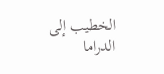الخطيب إلى الدراما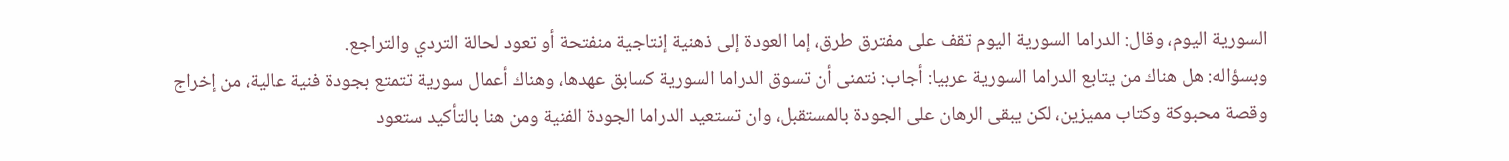السورية اليوم، وقال: الدراما السورية اليوم تقف على مفترق طرق، إما العودة إلى ذهنية إنتاجية منفتحة أو تعود لحالة التردي والتراجع.
وبسؤاله: هل هناك من يتابع الدراما السورية عربيا: أجاب: نتمنى أن تسوق الدراما السورية كسابق عهدها، وهناك أعمال سورية تتمتع بجودة فنية عالية، من إخراج وقصة محبوكة وكتاب مميزين، لكن يبقى الرهان على الجودة بالمستقبل، وان تستعيد الدراما الجودة الفنية ومن هنا بالتأكيد ستعود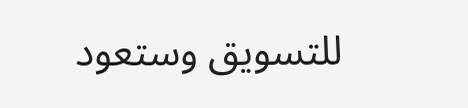للتسويق وستعود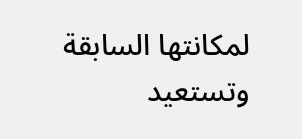لمكانتها السابقة وتستعيد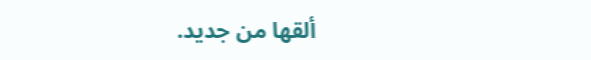ألقها من جديد.